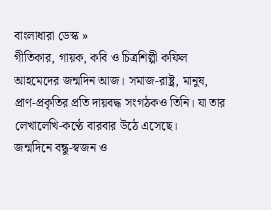বাংলাধারা ডেস্ক »
গীতিকার, গায়ক, কবি ও চিত্রশিল্পী কফিল আহমেদের জন্মদিন আজ। সমাজ-রাষ্ট্র, মানুষ, প্রাণ-প্রকৃতির প্রতি দায়বদ্ধ সংগঠকও তিনি। যা তার লেখালেখি-কণ্ঠে বারবার উঠে এসেছে।
জন্মদিনে বন্ধু-স্বজন ও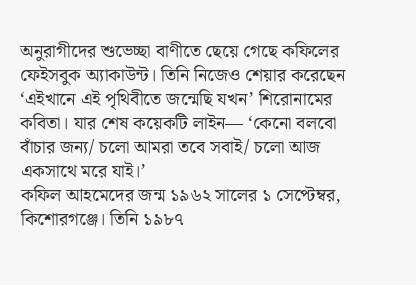অনুরাগীদের শুভেচ্ছা বাণীতে ছেয়ে গেছে কফিলের ফেইসবুক অ্যাকাউন্ট। তিনি নিজেও শেয়ার করেছেন ‘এইখানে এই পৃথিবীতে জন্মেছি যখন’ শিরোনামের কবিতা। যার শেষ কয়েকটি লাইন— ‘কেনো বলবো বাঁচার জন্য/ চলো আমরা তবে সবাই/ চলো আজ একসাথে মরে যাই।’
কফিল আহমেদের জন্ম ১৯৬২ সালের ১ সেপ্টেম্বর, কিশোরগঞ্জে। তিনি ১৯৮৭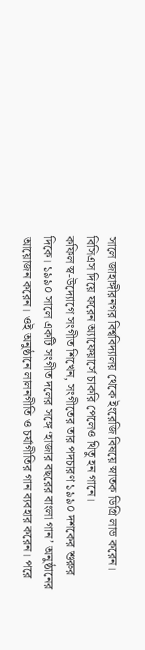সালে জাহাঙ্গীরনগর বিশ্ববিদ্যালয় থেকে ইংরেজি বিষয়ে স্নাতক ডিগ্রি লাভ করেন। বিসিএস দিয়ে ফরেন অ্যাফেয়ার্সে চাকরি পেলেও থিতু হন গানে।
কফিল স্ব-উদ্যোগে সংগীত শিখেন, সংগীতের তার পদচারণ ১৯৯০ দশকের শুরুর দিকে। ১৯৯০ সালে একটি সংগীত দলের সঙ্গে ‘হাজার বছরের বাংলা গান’ অনুষ্ঠানের আয়োজন করেন। ওই অনুষ্ঠানে লালনগীতি ও চর্যাগীতির গান ব্যবহার করেন। পরে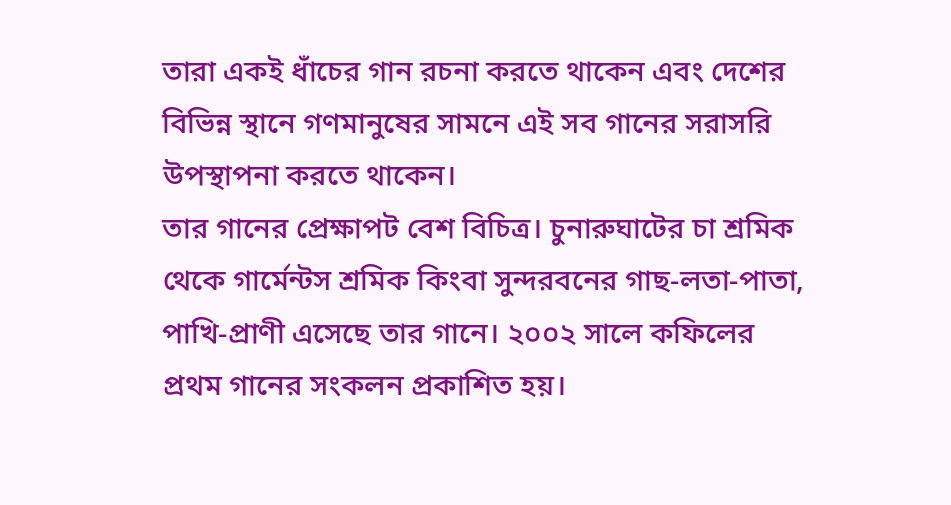তারা একই ধাঁচের গান রচনা করতে থাকেন এবং দেশের বিভিন্ন স্থানে গণমানুষের সামনে এই সব গানের সরাসরি উপস্থাপনা করতে থাকেন।
তার গানের প্রেক্ষাপট বেশ বিচিত্র। চুনারুঘাটের চা শ্রমিক থেকে গার্মেন্টস শ্রমিক কিংবা সুন্দরবনের গাছ-লতা-পাতা, পাখি-প্রাণী এসেছে তার গানে। ২০০২ সালে কফিলের প্রথম গানের সংকলন প্রকাশিত হয়।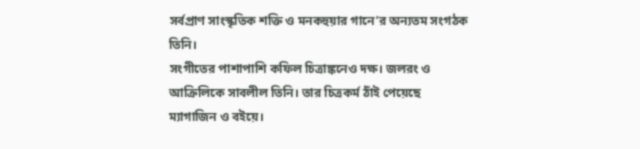সর্বপ্রাণ সাংস্কৃতিক শক্তি ও মনকহুয়ার গানে’র অন্যতম সংগঠক তিনি।
সংগীতের পাশাপাশি কফিল চিত্রাঙ্কনেও দক্ষ। জলরং ও আক্রিলিকে সাবলীল তিনি। তার চিত্রকর্ম ঠাঁই পেয়েছে ম্যাগাজিন ও বইয়ে।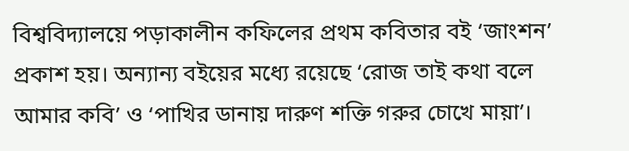বিশ্ববিদ্যালয়ে পড়াকালীন কফিলের প্রথম কবিতার বই ‘জাংশন’ প্রকাশ হয়। অন্যান্য বইয়ের মধ্যে রয়েছে ‘রোজ তাই কথা বলে আমার কবি’ ও ‘পাখির ডানায় দারুণ শক্তি গরুর চোখে মায়া’।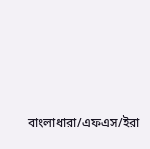বাংলাধারা/এফএস/ইরা